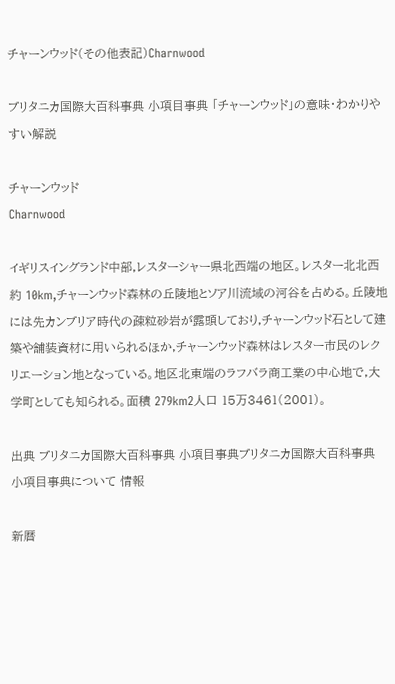チャーンウッド(その他表記)Charnwood

ブリタニカ国際大百科事典 小項目事典 「チャーンウッド」の意味・わかりやすい解説

チャーンウッド
Charnwood

イギリスイングランド中部,レスターシャー県北西端の地区。レスター北北西約 10km,チャーンウッド森林の丘陵地とソア川流域の河谷を占める。丘陵地には先カンブリア時代の疎粒砂岩が露頭しており,チャーンウッド石として建築や舗装資材に用いられるほか,チャーンウッド森林はレスター市民のレクリエーション地となっている。地区北東端のラフバラ商工業の中心地で,大学町としても知られる。面積 279km2人口 15万3461(2001)。

出典 ブリタニカ国際大百科事典 小項目事典ブリタニカ国際大百科事典 小項目事典について 情報

新暦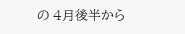の 4月後半から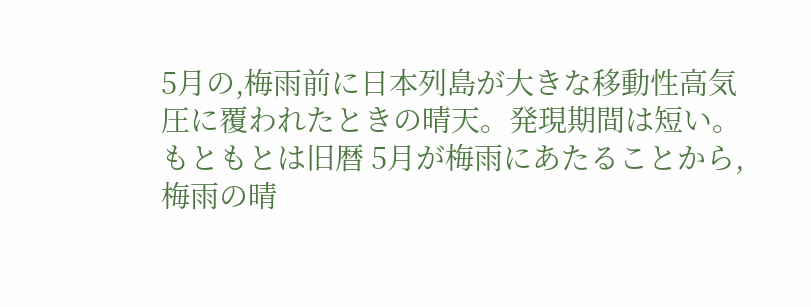5月の,梅雨前に日本列島が大きな移動性高気圧に覆われたときの晴天。発現期間は短い。もともとは旧暦 5月が梅雨にあたることから,梅雨の晴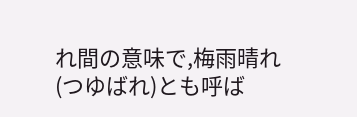れ間の意味で,梅雨晴れ(つゆばれ)とも呼ば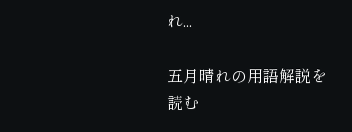れ...

五月晴れの用語解説を読む